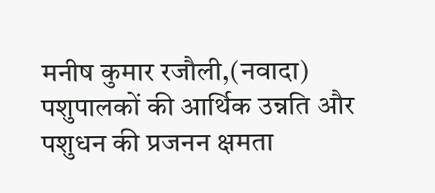मनीष कुमार रजौली,(नवादा)
पशुपालकों की आर्थिक उन्नति और पशुधन की प्रजनन क्षमता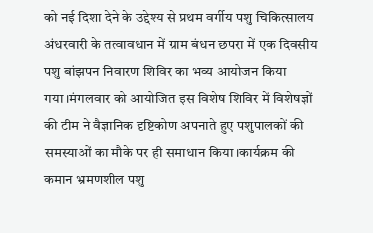को नई दिशा देने के उद्देश्य से प्रथम वर्गीय पशु चिकित्सालय अंधरवारी के तत्वावधान में ग्राम बंधन छपरा में एक दिवसीय पशु बांझपन निवारण शिविर का भव्य आयोजन किया गया।मंगलवार को आयोजित इस विशेष शिविर में विशेषज्ञों की टीम ने वैज्ञानिक दृष्टिकोण अपनाते हुए पशुपालकों की समस्याओं का मौके पर ही समाधान किया।कार्यक्रम की कमान भ्रमणशील पशु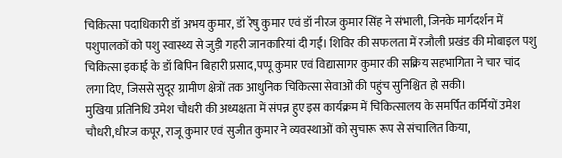चिकित्सा पदाधिकारी डॉ अभय कुमार, डॉ रेषु कुमार एवं डॉ नीरज कुमार सिंह ने संभाली, जिनके मार्गदर्शन में पशुपालकों को पशु स्वास्थ्य से जुड़ी गहरी जानकारियां दी गईं। शिविर की सफलता में रजौली प्रखंड की मोबाइल पशु चिकित्सा इकाई के डॉ बिपिन बिहारी प्रसाद,पप्पू कुमार एवं विद्यासागर कुमार की सक्रिय सहभागिता ने चार चांद लगा दिए, जिससे सुदूर ग्रामीण क्षेत्रों तक आधुनिक चिकित्सा सेवाओं की पहुंच सुनिश्चित हो सकी।
मुखिया प्रतिनिधि उमेश चौधरी की अध्यक्षता में संपन्न हुए इस कार्यक्रम में चिकित्सालय के समर्पित कर्मियों उमेश चौधरी,धीरज कपूर, राजू कुमार एवं सुजीत कुमार ने व्यवस्थाओं को सुचारू रूप से संचालित किया,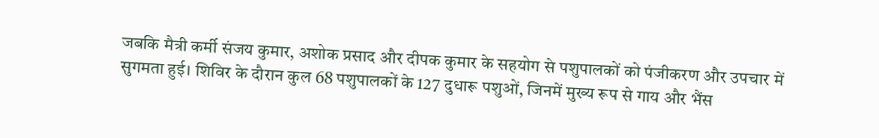जबकि मैत्री कर्मी संजय कुमार, अशोक प्रसाद और दीपक कुमार के सहयोग से पशुपालकों को पंजीकरण और उपचार में सुगमता हुई। शिविर के दौरान कुल 68 पशुपालकों के 127 दुधारू पशुओं, जिनमें मुख्य रूप से गाय और भैंस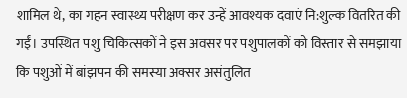शामिल थे, का गहन स्वास्थ्य परीक्षण कर उन्हें आवश्यक दवाएं नि:शुल्क वितरित की गईं। उपस्थित पशु चिकित्सकों ने इस अवसर पर पशुपालकों को विस्तार से समझाया कि पशुओं में बांझपन की समस्या अक्सर असंतुलित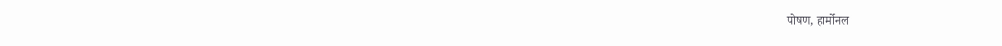पोषण, हार्मोनल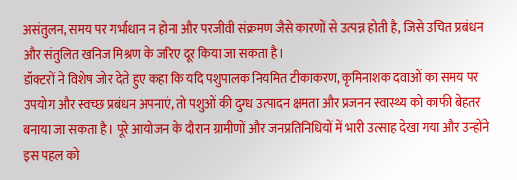असंतुलन, समय पर गर्भाधान न होना और परजीवी संक्रमण जैसे कारणों से उत्पन्न होती है, जिसे उचित प्रबंधन और संतुलित खनिज मिश्रण के जरिए दूर किया जा सकता है।
डॉक्टरों ने विशेष जोर देते हुए कहा कि यदि पशुपालक नियमित टीकाकरण, कृमिनाशक दवाओं का समय पर उपयोग और स्वच्छ प्रबंधन अपनाएं, तो पशुओं की दुग्ध उत्पादन क्षमता और प्रजनन स्वास्थ्य को काफी बेहतर बनाया जा सकता है। पूरे आयोजन के दौरान ग्रामीणों और जनप्रतिनिधियों में भारी उत्साह देखा गया और उन्होंने इस पहल को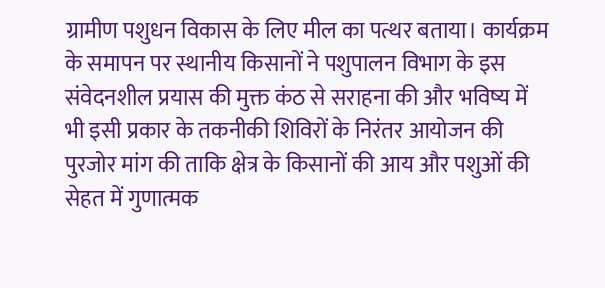ग्रामीण पशुधन विकास के लिए मील का पत्थर बताया। कार्यक्रम के समापन पर स्थानीय किसानों ने पशुपालन विभाग के इस संवेदनशील प्रयास की मुक्त कंठ से सराहना की और भविष्य में भी इसी प्रकार के तकनीकी शिविरों के निरंतर आयोजन की पुरजोर मांग की ताकि क्षेत्र के किसानों की आय और पशुओं की सेहत में गुणात्मक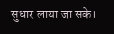सुधार लाया जा सके।